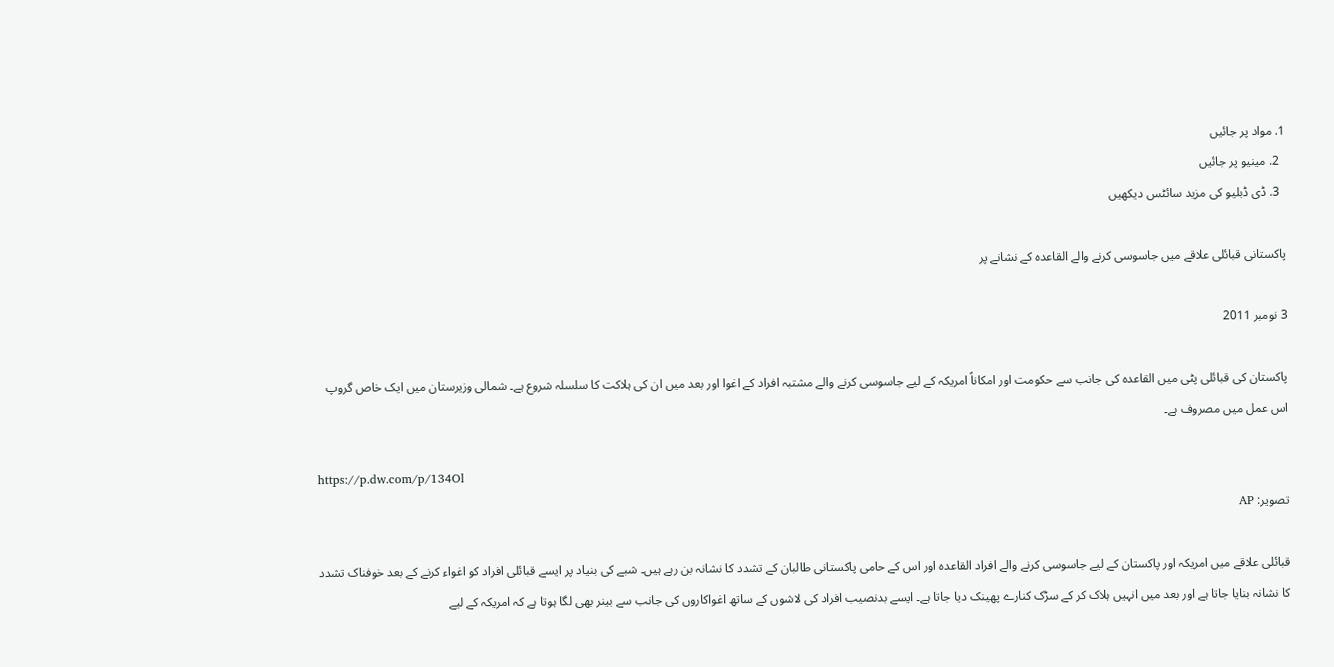1. مواد پر جائیں
  2. مینیو پر جائیں
  3. ڈی ڈبلیو کی مزید سائٹس دیکھیں

پاکستانی قبائلی علاقے میں جاسوسی کرنے والے القاعدہ کے نشانے پر

3 نومبر 2011

پاکستان کی قبائلی پٹی میں القاعدہ کی جانب سے حکومت اور امکاناً امریکہ کے لیے جاسوسی کرنے والے مشتبہ افراد کے اغوا اور بعد میں ان کی ہلاکت کا سلسلہ شروع ہے۔ شمالی وزیرستان میں ایک خاص گروپ اس عمل میں مصروف ہے۔

https://p.dw.com/p/134Ol
تصویر: AP

قبائلی علاقے میں امریکہ اور پاکستان کے لیے جاسوسی کرنے والے افراد القاعدہ اور اس کے حامی پاکستانی طالبان کے تشدد کا نشانہ بن رہے ہیں۔ شبے کی بنیاد پر ایسے قبائلی افراد کو اغواء کرنے کے بعد خوفناک تشدد کا نشانہ بنایا جاتا ہے اور بعد میں انہیں ہلاک کر کے سڑک کنارے پھینک دیا جاتا ہے۔ ایسے بدنصیب افراد کی لاشوں کے ساتھ اغواکاروں کی جانب سے بینر بھی لگا ہوتا ہے کہ امریکہ کے لیے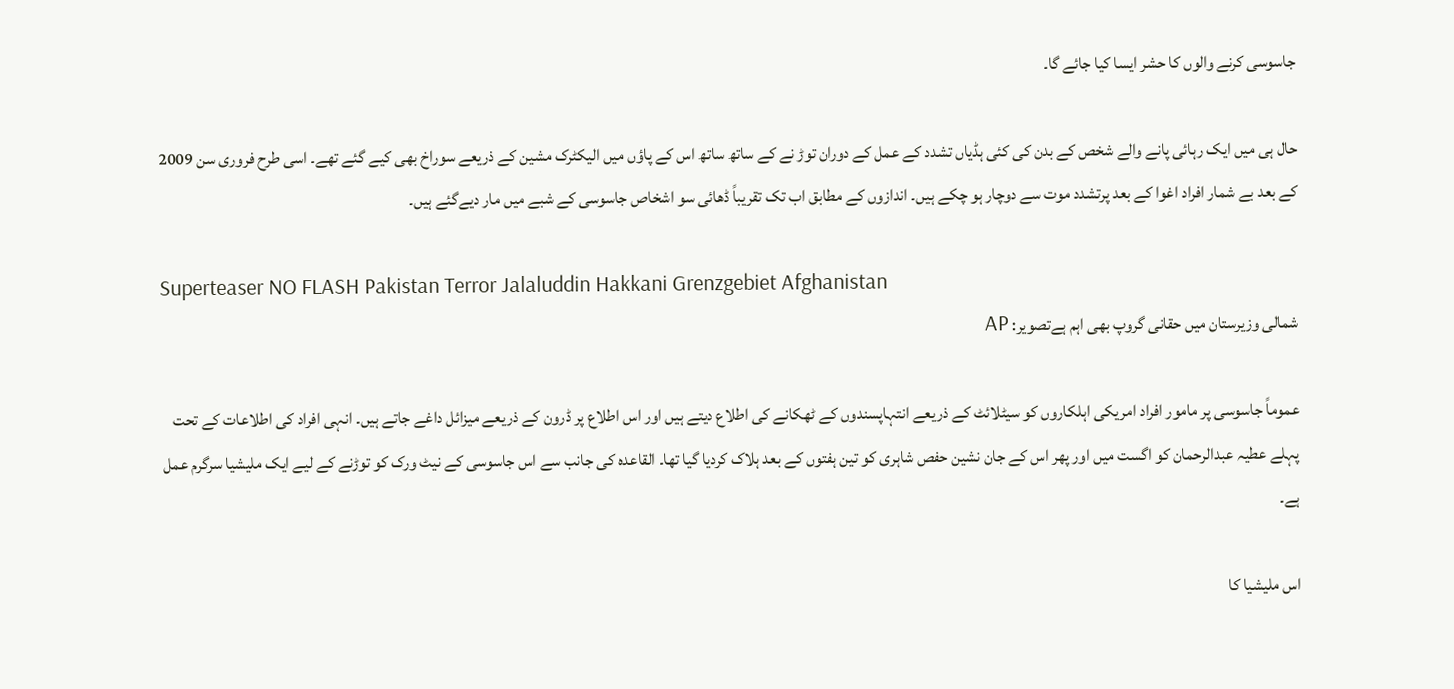جاسوسی کرنے والوں کا حشر ایسا کیا جائے گا۔

حال ہی میں ایک رہائی پانے والے شخص کے بدن کی کئی ہڈیاں تشدد کے عمل کے دوران توڑ نے کے ساتھ ساتھ اس کے پاؤں میں الیکٹرک مشین کے ذریعے سوراخ بھی کیے گئے تھے۔ اسی طرح فروری سن 2009 کے بعد بے شمار افراد اغوا کے بعد پرتشدد موت سے دوچار ہو چکے ہیں۔ اندازوں کے مطابق اب تک تقریباً ڈھائی سو اشخاص جاسوسی کے شبے میں مار دیےگئے ہیں۔

Superteaser NO FLASH Pakistan Terror Jalaluddin Hakkani Grenzgebiet Afghanistan
شمالی وزیرستان میں حقانی گروپ بھی اہم ہےتصویر: AP

عموماً جاسوسی پر مامور افراد امریکی اہلکاروں کو سیٹلائٹ کے ذریعے انتہاپسندوں کے ٹھکانے کی اطلاع دیتے ہیں اور اس اطلاع پر ڈرون کے ذریعے میزائل داغے جاتے ہیں۔ انہی افراد کی اطلاعات کے تحت پہلے عطیہ عبدالرحمان کو اگست میں اور پھر اس کے جان نشین حفص شاہری کو تین ہفتوں کے بعد ہلاک کردیا گیا تھا۔ القاعدہ کی جانب سے اس جاسوسی کے نیٹ ورک کو توڑنے کے لیے ایک ملیشیا سرگرم عمل ہے۔

اس ملیشیا کا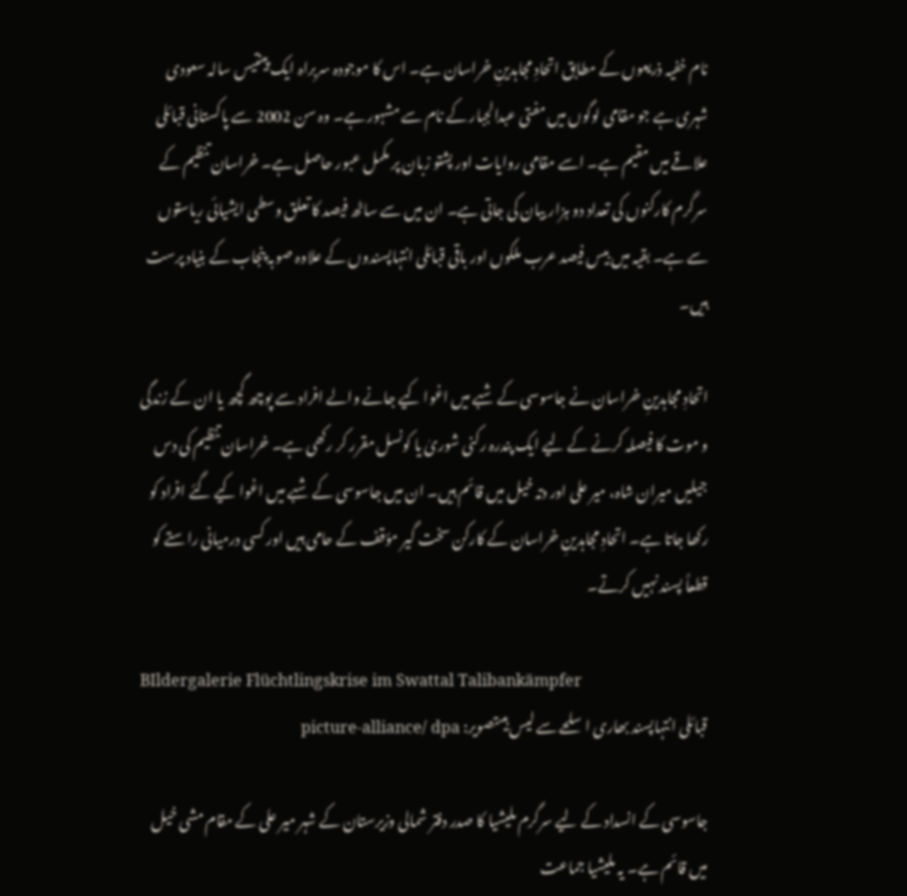نام خفیہ ذریعوں کے مطابق اتحادِ مجاہدینِ خراسان ہے۔ اس کا موجودہ سربراہ ایک پینتیس سالہ سعودی شہری ہے جو مقامی لوگوں میں مفتی عبدالجبار کے نام سے مشہور ہے۔ وہ سن 2002 سے پاکستانی قبائلی علاقے میں مقیم ہے۔ اسے مقامی روایات اور پشتو زبان پر مکمل عبور حاصل ہے۔ خراسان تنظیم کے سرگرم کارکنوں کی تعداد دو ہزار بیان کی جاتی ہے۔ ان میں سے ساٹھ فیصد کا تعلق وسطی ایشیائی ریاستوں سے ہے۔ بقیہ میں بیس فیصد عرب ملکوں اور باقی قبائلی انتہاپسندوں کے علاوہ صوبہ پنجاب کے بنیاد پرست ہیں۔

اتحادِ مجاہدینِ خراسان نے جاسوسی کے شبے میں اغوا کیے جانے والے افراد سے پوچھ گچھ یا ان کے زندگی و موت کا فیصلہ کرنے کے لیے ایک پندرہ رکنی شوریٰ یا کونسل مقرر کر رکھی ہے۔ خراسان تنظیم کی دس جیلیں میران شاہ، میر علی اور دتہ خیل میں قائم ہیں۔ ان میں جاسوسی کے شبے میں اغوا کیے گئے افراد کو رکھا جاتا ہے۔ اتحادِ مجاہدینِ خراسان کے کارکن سخت گیر مؤقف کے حامی ہیں اور کسی درمیانی راستے کو قطعاً پسند نہیں کرتے۔

BIldergalerie Flüchtlingskrise im Swattal Talibankämpfer
قبائلی انتہاپسند بھاری اسلحے سے لیس ہیںتصویر: picture-alliance/ dpa

جاسوسی کے انسداد کے لیے سرگرم ملیشیا کا صدر دفتر شمالی وزیرستان کے شہر میر علی کے مقام مشی خیل میں قائم ہے۔ یہ ملیشیا جماعت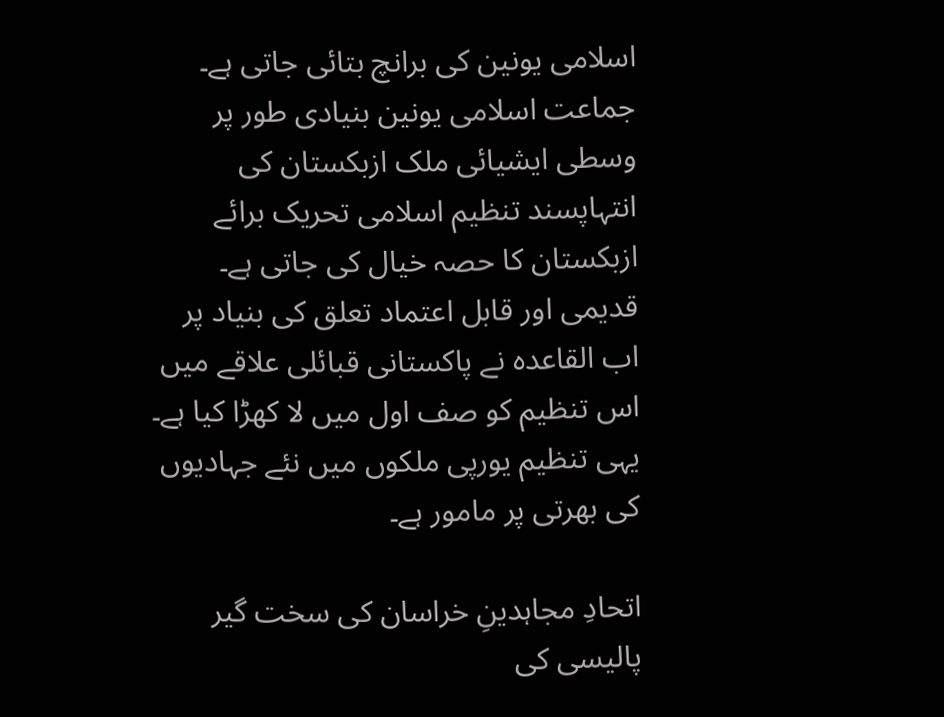اسلامی یونین کی برانچ بتائی جاتی ہے۔ جماعت اسلامی یونین بنیادی طور پر وسطی ایشیائی ملک ازبکستان کی انتہاپسند تنظیم اسلامی تحریک برائے ازبکستان کا حصہ خیال کی جاتی ہے۔ قدیمی اور قابل اعتماد تعلق کی بنیاد پر اب القاعدہ نے پاکستانی قبائلی علاقے میں اس تنظیم کو صف اول میں لا کھڑا کیا ہے۔ یہی تنظیم یورپی ملکوں میں نئے جہادیوں کی بھرتی پر مامور ہے۔

اتحادِ مجاہدینِ خراسان کی سخت گیر پالیسی کی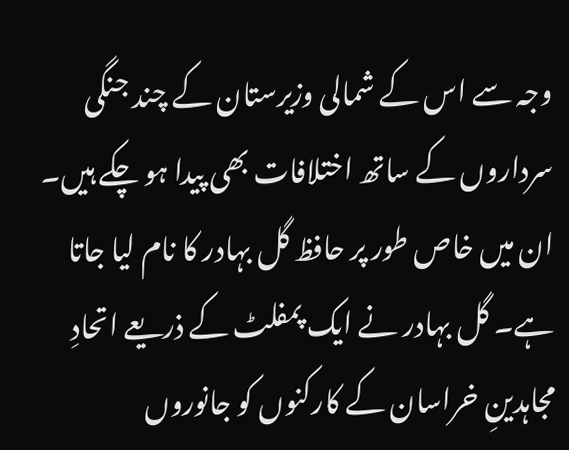وجہ سے اس کے شمالی وزیرستان کے چند جنگی سرداروں کے ساتھ اختلافات بھی پیدا ہو چکے ہیں۔ ان میں خاص طور پر حافظ گل بہادر کا نام لیا جاتا ہے۔ گل بہادر نے ایک پمفلٹ کے ذریعے اتحادِ مجاہدینِ خراسان کے کارکنوں کو جانوروں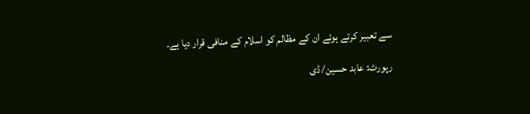سے تعبیر کرتے ہوئے ان کے مظالم کو اسلام کے منافی قرار دیا ہے۔

رپورٹ: عابد حسین ⁄ ڈی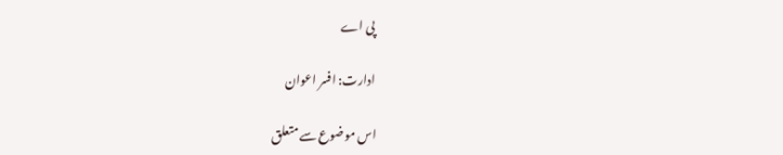پی اے

ادارت: افسر اعوان

اس موضوع سے متعلق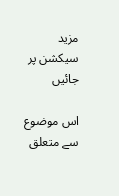مزید سیکشن پر جائیں

اس موضوع سے متعلق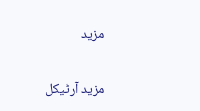مزید

مزید آرٹیکل